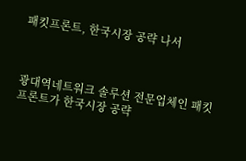패킷프론트, 한국시장 공략 나서



광대역네트워크 솔루션 전문업체인 패킷프론트가 한국시장 공략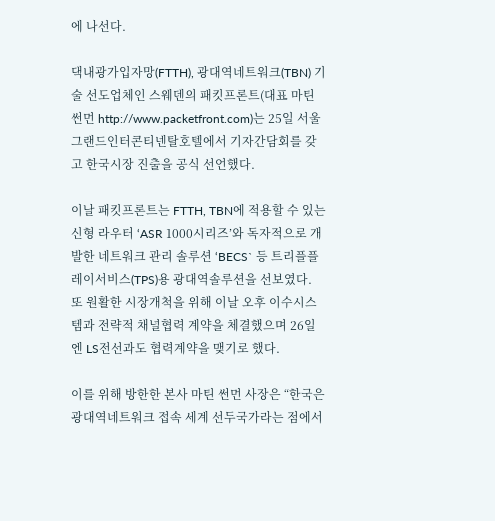에 나선다.

댁내광가입자망(FTTH), 광대역네트워크(TBN) 기술 선도업체인 스웨덴의 패킷프론트(대표 마틴 썬먼 http://www.packetfront.com)는 25일 서울 그랜드인터콘티넨탈호텔에서 기자간담회를 갖고 한국시장 진출을 공식 선언했다.

이날 패킷프론트는 FTTH, TBN에 적용할 수 있는 신형 라우터 ‘ASR 1000시리즈’와 독자적으로 개발한 네트워크 관리 솔루션 ‘BECS` 등 트리플플레이서비스(TPS)용 광대역솔루션을 선보였다. 또 원활한 시장개척을 위해 이날 오후 이수시스템과 전략적 채널협력 계약을 체결했으며 26일엔 LS전선과도 협력계약을 맺기로 했다.

이를 위해 방한한 본사 마틴 썬먼 사장은 “한국은 광대역네트워크 접속 세계 선두국가라는 점에서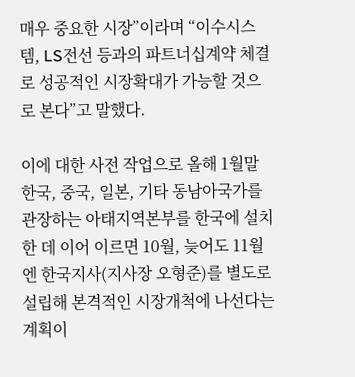매우 중요한 시장”이라며 “이수시스템, LS전선 등과의 파트너십계약 체결로 성공적인 시장확대가 가능할 것으로 본다”고 말했다.

이에 대한 사전 작업으로 올해 1월말 한국, 중국, 일본, 기타 동남아국가를 관장하는 아태지역본부를 한국에 설치한 데 이어 이르면 10월, 늦어도 11월엔 한국지사(지사장 오형준)를 별도로 설립해 본격적인 시장개척에 나선다는 계획이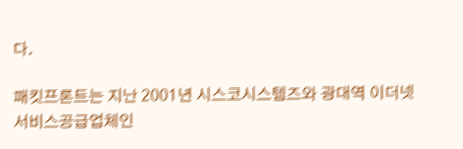다.

패킷프론트는 지난 2001년 시스코시스템즈와 광대역 이더넷 서비스공급업체인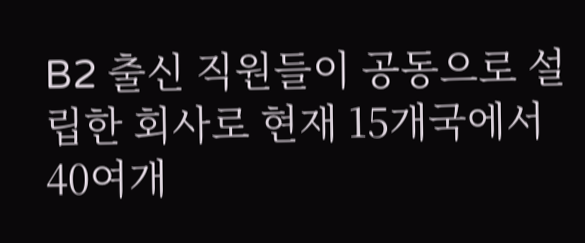B2 출신 직원들이 공동으로 설립한 회사로 현재 15개국에서 40여개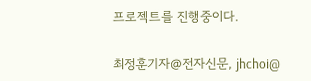프로젝트를 진행중이다.

최정훈기자@전자신문, jhchoi@